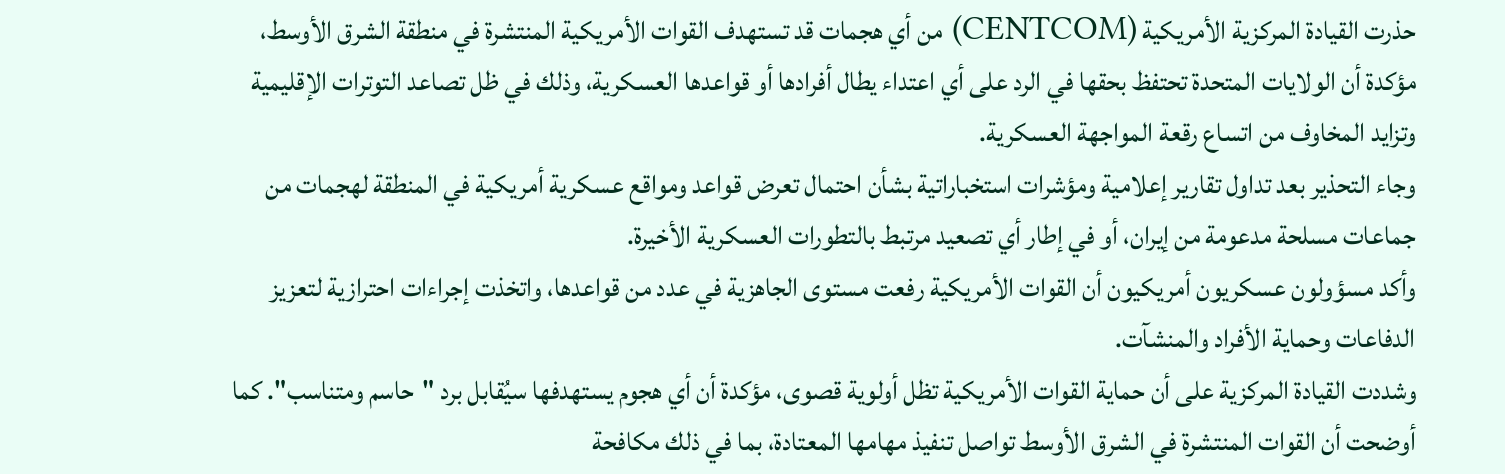حذرت القيادة المركزية الأمريكية (CENTCOM) من أي هجمات قد تستهدف القوات الأمريكية المنتشرة في منطقة الشرق الأوسط، مؤكدة أن الولايات المتحدة تحتفظ بحقها في الرد على أي اعتداء يطال أفرادها أو قواعدها العسكرية، وذلك في ظل تصاعد التوترات الإقليمية وتزايد المخاوف من اتساع رقعة المواجهة العسكرية.
وجاء التحذير بعد تداول تقارير إعلامية ومؤشرات استخباراتية بشأن احتمال تعرض قواعد ومواقع عسكرية أمريكية في المنطقة لهجمات من جماعات مسلحة مدعومة من إيران، أو في إطار أي تصعيد مرتبط بالتطورات العسكرية الأخيرة.
وأكد مسؤولون عسكريون أمريكيون أن القوات الأمريكية رفعت مستوى الجاهزية في عدد من قواعدها، واتخذت إجراءات احترازية لتعزيز الدفاعات وحماية الأفراد والمنشآت.
وشددت القيادة المركزية على أن حماية القوات الأمريكية تظل أولوية قصوى، مؤكدة أن أي هجوم يستهدفها سيُقابل برد "حاسم ومتناسب". كما أوضحت أن القوات المنتشرة في الشرق الأوسط تواصل تنفيذ مهامها المعتادة، بما في ذلك مكافحة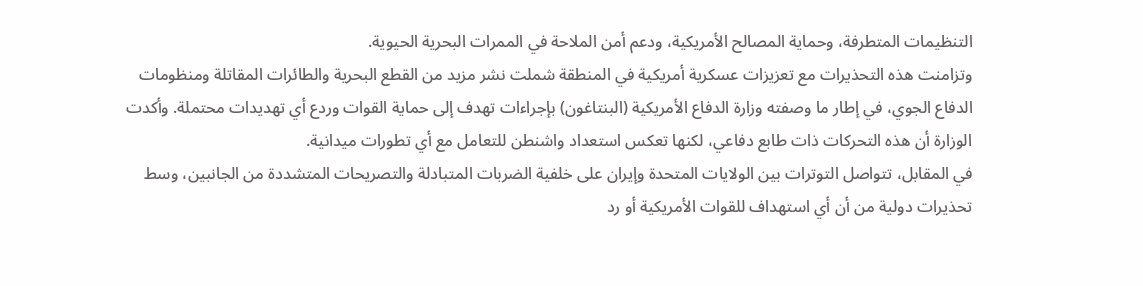التنظيمات المتطرفة، وحماية المصالح الأمريكية، ودعم أمن الملاحة في الممرات البحرية الحيوية.
وتزامنت هذه التحذيرات مع تعزيزات عسكرية أمريكية في المنطقة شملت نشر مزيد من القطع البحرية والطائرات المقاتلة ومنظومات الدفاع الجوي، في إطار ما وصفته وزارة الدفاع الأمريكية (البنتاغون) بإجراءات تهدف إلى حماية القوات وردع أي تهديدات محتملة. وأكدت الوزارة أن هذه التحركات ذات طابع دفاعي، لكنها تعكس استعداد واشنطن للتعامل مع أي تطورات ميدانية.
في المقابل، تتواصل التوترات بين الولايات المتحدة وإيران على خلفية الضربات المتبادلة والتصريحات المتشددة من الجانبين، وسط تحذيرات دولية من أن أي استهداف للقوات الأمريكية أو رد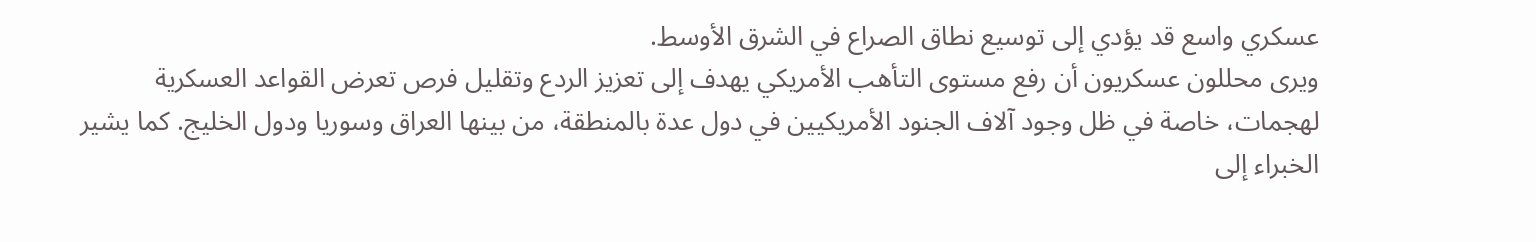عسكري واسع قد يؤدي إلى توسيع نطاق الصراع في الشرق الأوسط.
ويرى محللون عسكريون أن رفع مستوى التأهب الأمريكي يهدف إلى تعزيز الردع وتقليل فرص تعرض القواعد العسكرية لهجمات، خاصة في ظل وجود آلاف الجنود الأمريكيين في دول عدة بالمنطقة، من بينها العراق وسوريا ودول الخليج. كما يشير الخبراء إلى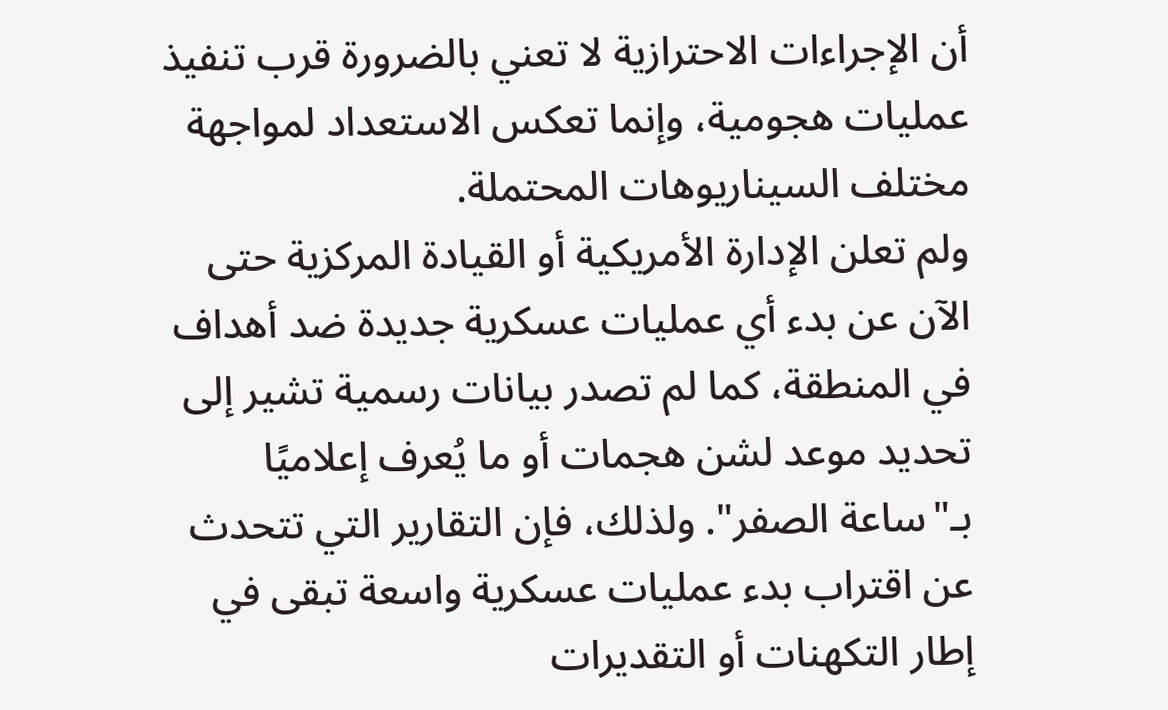أن الإجراءات الاحترازية لا تعني بالضرورة قرب تنفيذ عمليات هجومية، وإنما تعكس الاستعداد لمواجهة مختلف السيناريوهات المحتملة.
ولم تعلن الإدارة الأمريكية أو القيادة المركزية حتى الآن عن بدء أي عمليات عسكرية جديدة ضد أهداف في المنطقة، كما لم تصدر بيانات رسمية تشير إلى تحديد موعد لشن هجمات أو ما يُعرف إعلاميًا بـ"ساعة الصفر". ولذلك، فإن التقارير التي تتحدث عن اقتراب بدء عمليات عسكرية واسعة تبقى في إطار التكهنات أو التقديرات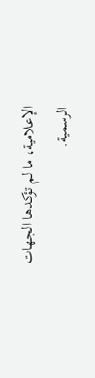الإعلامية، ما لم تؤكدها الجهات الرسمية.